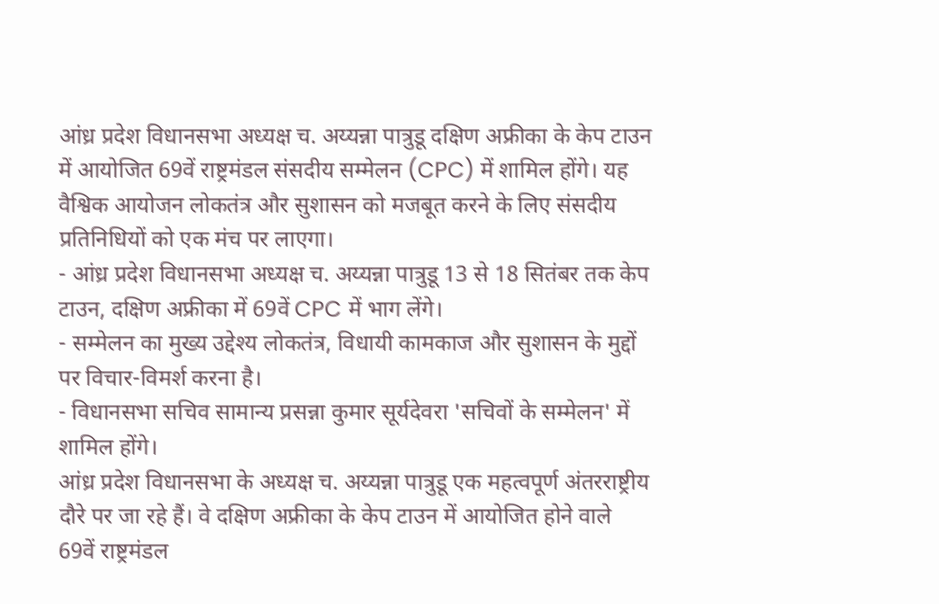आंध्र प्रदेश विधानसभा अध्यक्ष च. अय्यन्ना पात्रुडू दक्षिण अफ्रीका के केप टाउन में आयोजित 69वें राष्ट्रमंडल संसदीय सम्मेलन (CPC) में शामिल होंगे। यह वैश्विक आयोजन लोकतंत्र और सुशासन को मजबूत करने के लिए संसदीय प्रतिनिधियों को एक मंच पर लाएगा।
- आंध्र प्रदेश विधानसभा अध्यक्ष च. अय्यन्ना पात्रुडू 13 से 18 सितंबर तक केप टाउन, दक्षिण अफ्रीका में 69वें CPC में भाग लेंगे।
- सम्मेलन का मुख्य उद्देश्य लोकतंत्र, विधायी कामकाज और सुशासन के मुद्दों पर विचार-विमर्श करना है।
- विधानसभा सचिव सामान्य प्रसन्ना कुमार सूर्यदेवरा 'सचिवों के सम्मेलन' में शामिल होंगे।
आंध्र प्रदेश विधानसभा के अध्यक्ष च. अय्यन्ना पात्रुडू एक महत्वपूर्ण अंतरराष्ट्रीय दौरे पर जा रहे हैं। वे दक्षिण अफ्रीका के केप टाउन में आयोजित होने वाले 69वें राष्ट्रमंडल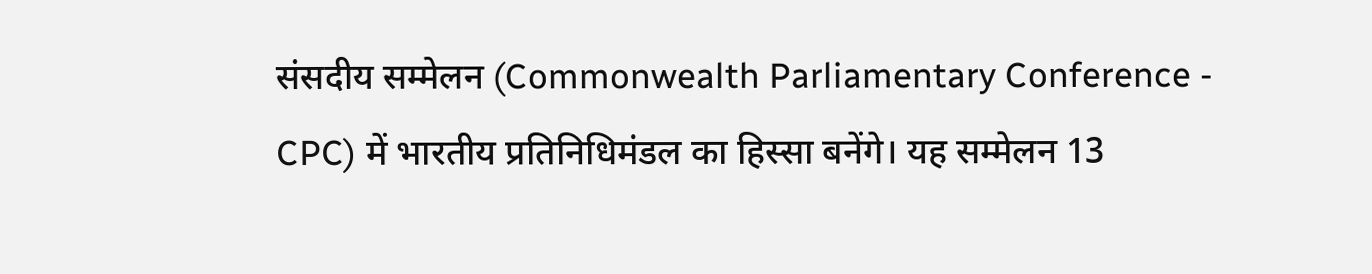संसदीय सम्मेलन (Commonwealth Parliamentary Conference - CPC) में भारतीय प्रतिनिधिमंडल का हिस्सा बनेंगे। यह सम्मेलन 13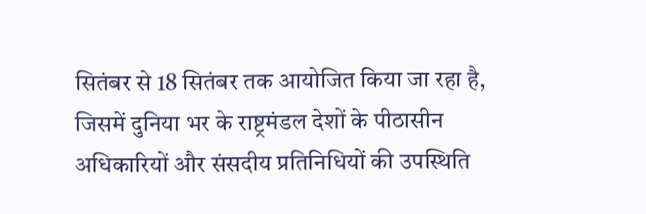सितंबर से 18 सितंबर तक आयोजित किया जा रहा है, जिसमें दुनिया भर के राष्ट्रमंडल देशों के पीठासीन अधिकारियों और संसदीय प्रतिनिधियों की उपस्थिति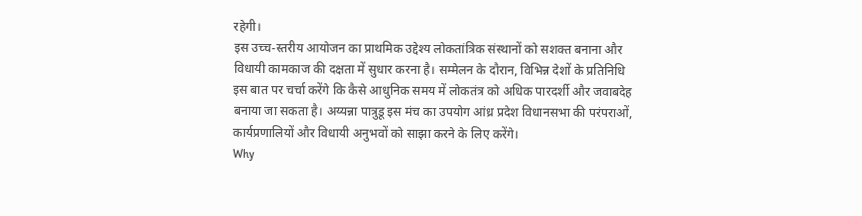रहेगी।
इस उच्च-स्तरीय आयोजन का प्राथमिक उद्देश्य लोकतांत्रिक संस्थानों को सशक्त बनाना और विधायी कामकाज की दक्षता में सुधार करना है। सम्मेलन के दौरान, विभिन्न देशों के प्रतिनिधि इस बात पर चर्चा करेंगे कि कैसे आधुनिक समय में लोकतंत्र को अधिक पारदर्शी और जवाबदेह बनाया जा सकता है। अय्यन्ना पात्रुडू इस मंच का उपयोग आंध्र प्रदेश विधानसभा की परंपराओं, कार्यप्रणालियों और विधायी अनुभवों को साझा करने के लिए करेंगे।
Why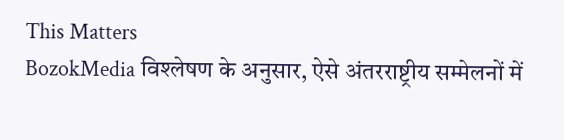This Matters
BozokMedia विश्लेषण के अनुसार, ऐसे अंतरराष्ट्रीय सम्मेलनों में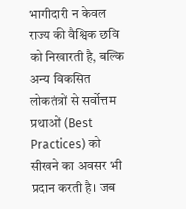भागीदारी न केवल राज्य की वैश्विक छवि को निखारती है, बल्कि अन्य विकसित लोकतंत्रों से सर्वोत्तम प्रथाओं (Best Practices) को सीखने का अवसर भी प्रदान करती है। जब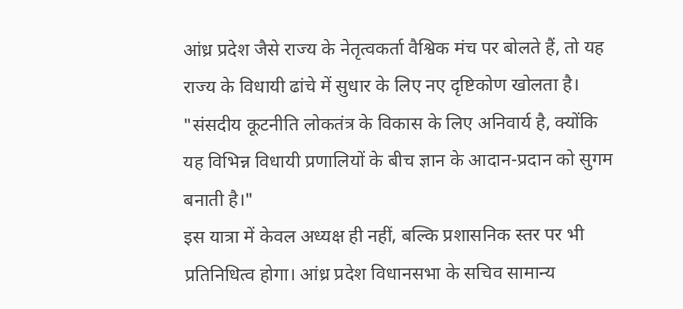आंध्र प्रदेश जैसे राज्य के नेतृत्वकर्ता वैश्विक मंच पर बोलते हैं, तो यह राज्य के विधायी ढांचे में सुधार के लिए नए दृष्टिकोण खोलता है।
"संसदीय कूटनीति लोकतंत्र के विकास के लिए अनिवार्य है, क्योंकि यह विभिन्न विधायी प्रणालियों के बीच ज्ञान के आदान-प्रदान को सुगम बनाती है।"
इस यात्रा में केवल अध्यक्ष ही नहीं, बल्कि प्रशासनिक स्तर पर भी प्रतिनिधित्व होगा। आंध्र प्रदेश विधानसभा के सचिव सामान्य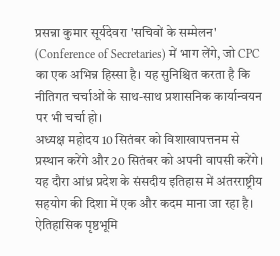प्रसन्ना कुमार सूर्यदेवरा 'सचिवों के सम्मेलन' (Conference of Secretaries) में भाग लेंगे, जो CPC का एक अभिन्न हिस्सा है। यह सुनिश्चित करता है कि नीतिगत चर्चाओं के साथ-साथ प्रशासनिक कार्यान्वयन पर भी चर्चा हो।
अध्यक्ष महोदय 10 सितंबर को विशाखापत्तनम से प्रस्थान करेंगे और 20 सितंबर को अपनी वापसी करेंगे। यह दौरा आंध्र प्रदेश के संसदीय इतिहास में अंतरराष्ट्रीय सहयोग की दिशा में एक और कदम माना जा रहा है।
ऐतिहासिक पृष्ठभूमि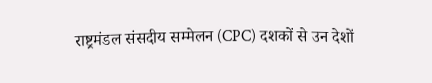राष्ट्रमंडल संसदीय सम्मेलन (CPC) दशकों से उन देशों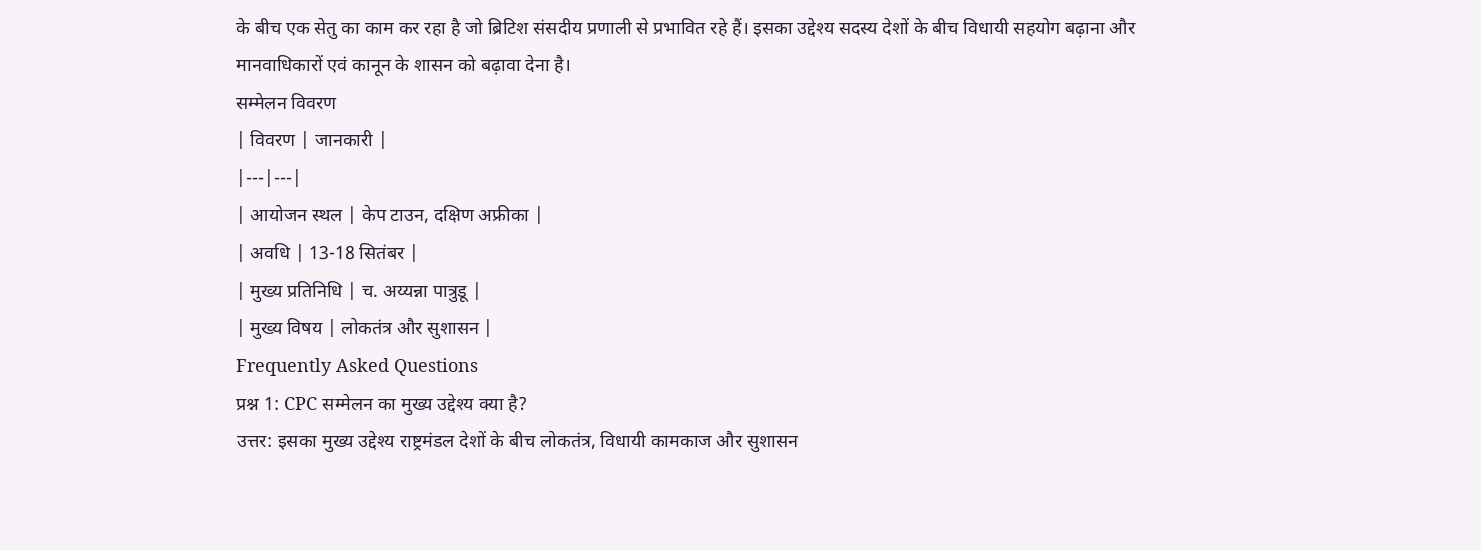के बीच एक सेतु का काम कर रहा है जो ब्रिटिश संसदीय प्रणाली से प्रभावित रहे हैं। इसका उद्देश्य सदस्य देशों के बीच विधायी सहयोग बढ़ाना और मानवाधिकारों एवं कानून के शासन को बढ़ावा देना है।
सम्मेलन विवरण
| विवरण | जानकारी |
|---|---|
| आयोजन स्थल | केप टाउन, दक्षिण अफ्रीका |
| अवधि | 13-18 सितंबर |
| मुख्य प्रतिनिधि | च. अय्यन्ना पात्रुडू |
| मुख्य विषय | लोकतंत्र और सुशासन |
Frequently Asked Questions
प्रश्न 1: CPC सम्मेलन का मुख्य उद्देश्य क्या है?
उत्तर: इसका मुख्य उद्देश्य राष्ट्रमंडल देशों के बीच लोकतंत्र, विधायी कामकाज और सुशासन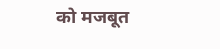को मजबूत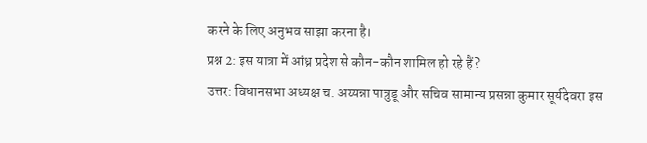करने के लिए अनुभव साझा करना है।
प्रश्न 2: इस यात्रा में आंध्र प्रदेश से कौन-कौन शामिल हो रहे हैं?
उत्तर: विधानसभा अध्यक्ष च. अय्यन्ना पात्रुडू और सचिव सामान्य प्रसन्ना कुमार सूर्यदेवरा इस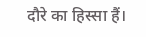दौरे का हिस्सा हैं।